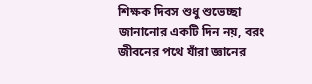শিক্ষক দিবস শুধু শুভেচ্ছা জানানোর একটি দিন নয়, বরং জীবনের পথে যাঁরা জ্ঞানের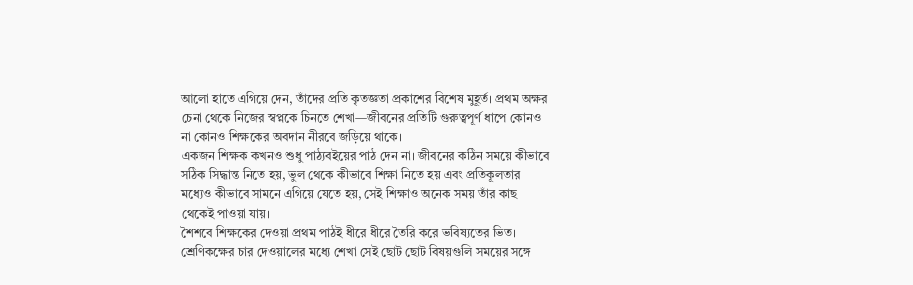আলো হাতে এগিয়ে দেন, তাঁদের প্রতি কৃতজ্ঞতা প্রকাশের বিশেষ মুহূর্ত। প্রথম অক্ষর চেনা থেকে নিজের স্বপ্নকে চিনতে শেখা—জীবনের প্রতিটি গুরুত্বপূর্ণ ধাপে কোনও না কোনও শিক্ষকের অবদান নীরবে জড়িয়ে থাকে।
একজন শিক্ষক কখনও শুধু পাঠ্যবইয়ের পাঠ দেন না। জীবনের কঠিন সময়ে কীভাবে সঠিক সিদ্ধান্ত নিতে হয়, ভুল থেকে কীভাবে শিক্ষা নিতে হয় এবং প্রতিকূলতার মধ্যেও কীভাবে সামনে এগিয়ে যেতে হয়, সেই শিক্ষাও অনেক সময় তাঁর কাছ থেকেই পাওয়া যায়।
শৈশবে শিক্ষকের দেওয়া প্রথম পাঠই ধীরে ধীরে তৈরি করে ভবিষ্যতের ভিত। শ্রেণিকক্ষের চার দেওয়ালের মধ্যে শেখা সেই ছোট ছোট বিষয়গুলি সময়ের সঙ্গে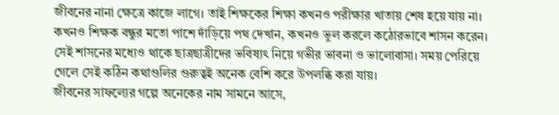জীবনের নানা ক্ষেত্রে কাজে লাগে। তাই শিক্ষকের শিক্ষা কখনও পরীক্ষার খাতায় শেষ হয়ে যায় না।
কখনও শিক্ষক বন্ধুর মতো পাশে দাঁড়িয়ে পথ দেখান, কখনও ভুল করলে কঠোরভাবে শাসন করেন। সেই শাসনের মধ্যেও থাকে ছাত্রছাত্রীদের ভবিষ্যৎ নিয়ে গভীর ভাবনা ও ভালোবাসা। সময় পেরিয়ে গেলে সেই কঠিন কথাগুলির গুরুত্বই অনেক বেশি করে উপলব্ধি করা যায়।
জীবনের সাফল্যের গল্পে অনেকের নাম সামনে আসে,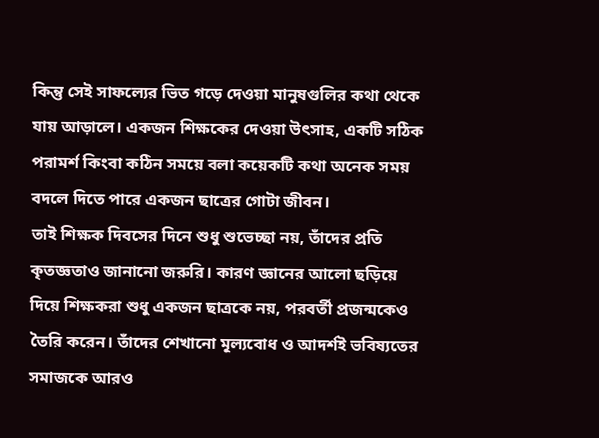কিন্তু সেই সাফল্যের ভিত গড়ে দেওয়া মানুষগুলির কথা থেকে যায় আড়ালে। একজন শিক্ষকের দেওয়া উৎসাহ, একটি সঠিক পরামর্শ কিংবা কঠিন সময়ে বলা কয়েকটি কথা অনেক সময় বদলে দিতে পারে একজন ছাত্রের গোটা জীবন।
তাই শিক্ষক দিবসের দিনে শুধু শুভেচ্ছা নয়, তাঁদের প্রতি কৃতজ্ঞতাও জানানো জরুরি। কারণ জ্ঞানের আলো ছড়িয়ে দিয়ে শিক্ষকরা শুধু একজন ছাত্রকে নয়, পরবর্তী প্রজন্মকেও তৈরি করেন। তাঁদের শেখানো মূল্যবোধ ও আদর্শই ভবিষ্যতের সমাজকে আরও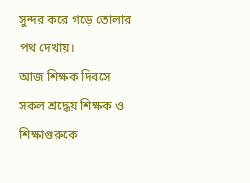সুন্দর করে গড়ে তোলার পথ দেখায়।
আজ শিক্ষক দিবসে সকল শ্রদ্ধেয় শিক্ষক ও শিক্ষাগুরুকে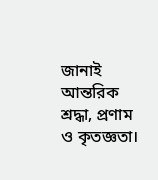জানাই আন্তরিক শ্রদ্ধা, প্রণাম ও কৃতজ্ঞতা।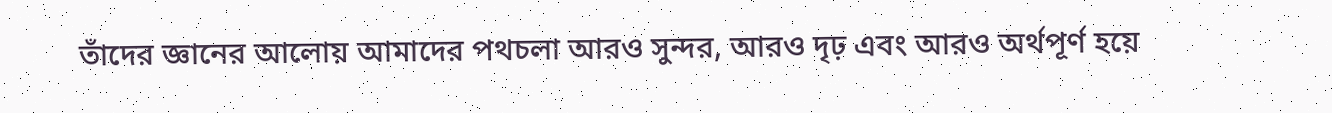তাঁদের জ্ঞানের আলোয় আমাদের পথচলা আরও সুন্দর, আরও দৃঢ় এবং আরও অর্থপূর্ণ হয়ে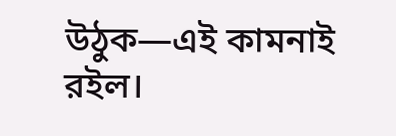উঠুক—এই কামনাই রইল।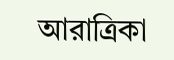আরাত্রিকা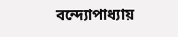বন্দ্যোপাধ্যায়